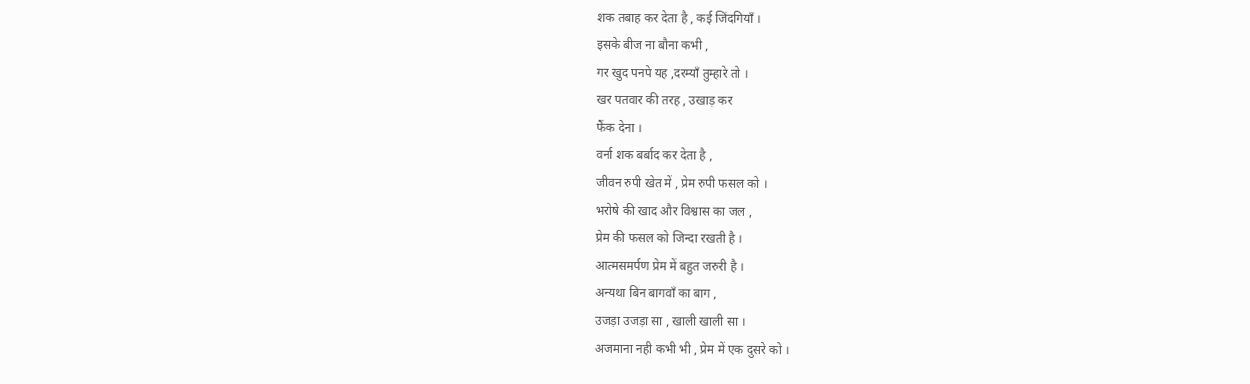शक तबाह कर देता है , कई जिंदगियाँ ।
इसके बीज ना बौना कभी ,
गर खुद पनपे यह ,दरम्याँ तुम्हारे तो ।
खर पतवार की तरह , उखाड़ कर
फैंक देना ।
वर्ना शक बर्बाद कर देता है ,
जीवन रुपी खेत में , प्रेम रुपी फसल को ।
भरोषे की खाद और विश्वास का जल ,
प्रेम की फसल को जिन्दा रखती है ।
आत्मसमर्पण प्रेम में बहुत जरुरी है ।
अन्यथा बिन बागवाँ का बाग ,
उजड़ा उजड़ा सा , खाली खाली सा ।
अजमाना नही कभी भी , प्रेम में एक दुसरे को ।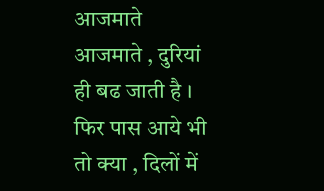आजमाते आजमाते , दुरियां ही बढ जाती है ।
फिर पास आये भी तो क्या , दिलों में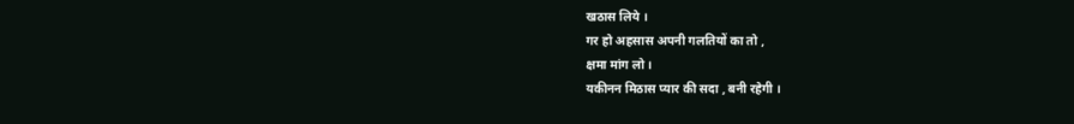खठास लिये ।
गर हो अहसास अपनी गलतियों का तो ,
क्षमा मांग लो ।
यकीनन मिठास प्यार की सदा , बनी रहेगी ।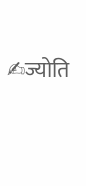✍ज्योति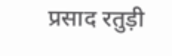प्रसाद रतुड़ी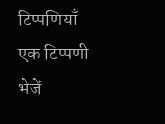टिप्पणियाँ
एक टिप्पणी भेजें